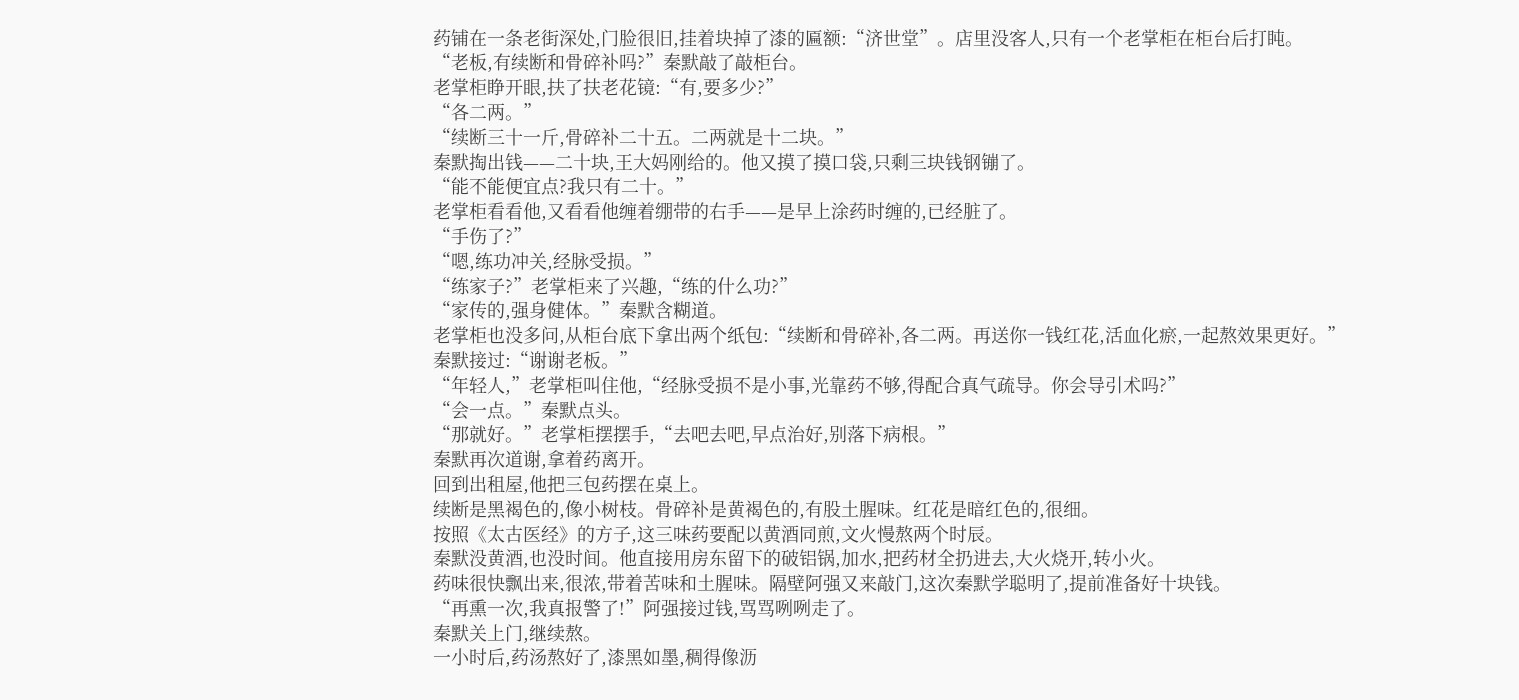药铺在一条老街深处,门脸很旧,挂着块掉了漆的匾额:“济世堂”。店里没客人,只有一个老掌柜在柜台后打盹。
“老板,有续断和骨碎补吗?”秦默敲了敲柜台。
老掌柜睁开眼,扶了扶老花镜:“有,要多少?”
“各二两。”
“续断三十一斤,骨碎补二十五。二两就是十二块。”
秦默掏出钱——二十块,王大妈刚给的。他又摸了摸口袋,只剩三块钱钢镚了。
“能不能便宜点?我只有二十。”
老掌柜看看他,又看看他缠着绷带的右手——是早上涂药时缠的,已经脏了。
“手伤了?”
“嗯,练功冲关,经脉受损。”
“练家子?”老掌柜来了兴趣,“练的什么功?”
“家传的,强身健体。”秦默含糊道。
老掌柜也没多问,从柜台底下拿出两个纸包:“续断和骨碎补,各二两。再送你一钱红花,活血化瘀,一起熬效果更好。”
秦默接过:“谢谢老板。”
“年轻人,”老掌柜叫住他,“经脉受损不是小事,光靠药不够,得配合真气疏导。你会导引术吗?”
“会一点。”秦默点头。
“那就好。”老掌柜摆摆手,“去吧去吧,早点治好,别落下病根。”
秦默再次道谢,拿着药离开。
回到出租屋,他把三包药摆在桌上。
续断是黑褐色的,像小树枝。骨碎补是黄褐色的,有股土腥味。红花是暗红色的,很细。
按照《太古医经》的方子,这三味药要配以黄酒同煎,文火慢熬两个时辰。
秦默没黄酒,也没时间。他直接用房东留下的破铝锅,加水,把药材全扔进去,大火烧开,转小火。
药味很快飘出来,很浓,带着苦味和土腥味。隔壁阿强又来敲门,这次秦默学聪明了,提前准备好十块钱。
“再熏一次,我真报警了!”阿强接过钱,骂骂咧咧走了。
秦默关上门,继续熬。
一小时后,药汤熬好了,漆黑如墨,稠得像沥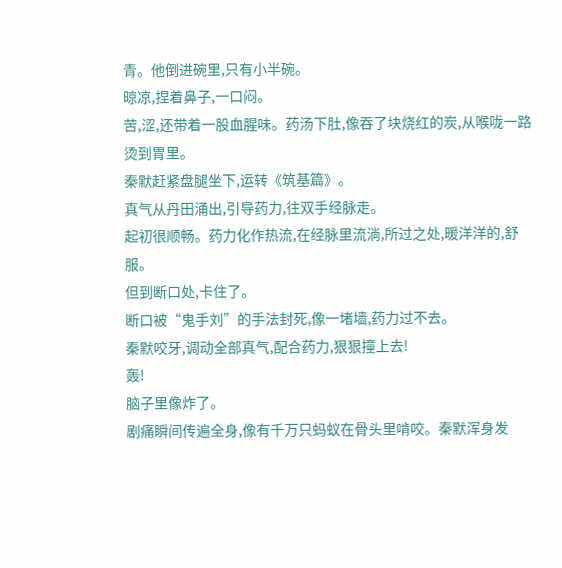青。他倒进碗里,只有小半碗。
晾凉,捏着鼻子,一口闷。
苦,涩,还带着一股血腥味。药汤下肚,像吞了块烧红的炭,从喉咙一路烫到胃里。
秦默赶紧盘腿坐下,运转《筑基篇》。
真气从丹田涌出,引导药力,往双手经脉走。
起初很顺畅。药力化作热流,在经脉里流淌,所过之处,暖洋洋的,舒服。
但到断口处,卡住了。
断口被“鬼手刘”的手法封死,像一堵墙,药力过不去。
秦默咬牙,调动全部真气,配合药力,狠狠撞上去!
轰!
脑子里像炸了。
剧痛瞬间传遍全身,像有千万只蚂蚁在骨头里啃咬。秦默浑身发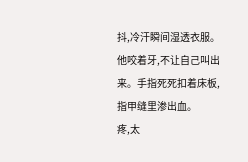抖,冷汗瞬间湿透衣服。
他咬着牙,不让自己叫出来。手指死死扣着床板,指甲缝里渗出血。
疼,太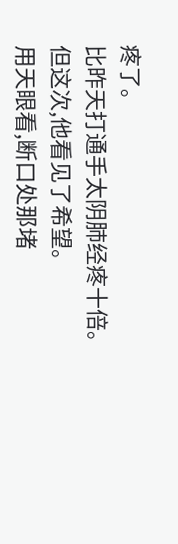疼了。
比昨天打通手太阴肺经疼十倍。
但这次,他看见了希望。
用天眼看,断口处那堵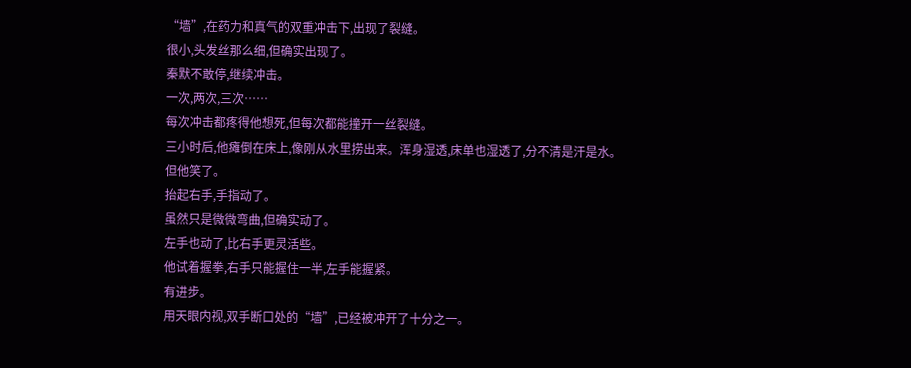“墙”,在药力和真气的双重冲击下,出现了裂缝。
很小,头发丝那么细,但确实出现了。
秦默不敢停,继续冲击。
一次,两次,三次……
每次冲击都疼得他想死,但每次都能撞开一丝裂缝。
三小时后,他瘫倒在床上,像刚从水里捞出来。浑身湿透,床单也湿透了,分不清是汗是水。
但他笑了。
抬起右手,手指动了。
虽然只是微微弯曲,但确实动了。
左手也动了,比右手更灵活些。
他试着握拳,右手只能握住一半,左手能握紧。
有进步。
用天眼内视,双手断口处的“墙”,已经被冲开了十分之一。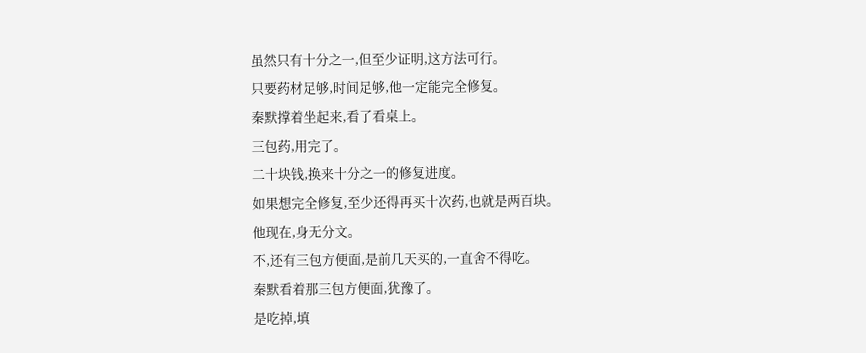虽然只有十分之一,但至少证明,这方法可行。
只要药材足够,时间足够,他一定能完全修复。
秦默撑着坐起来,看了看桌上。
三包药,用完了。
二十块钱,换来十分之一的修复进度。
如果想完全修复,至少还得再买十次药,也就是两百块。
他现在,身无分文。
不,还有三包方便面,是前几天买的,一直舍不得吃。
秦默看着那三包方便面,犹豫了。
是吃掉,填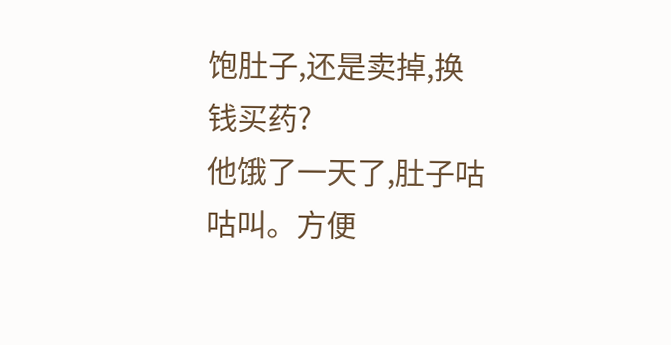饱肚子,还是卖掉,换钱买药?
他饿了一天了,肚子咕咕叫。方便